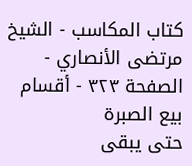كتاب المكاسب - الشيخ مرتضى الأنصاري - الصفحة ٣٢٣ - أقسام بيع الصبرة
حتى يبقى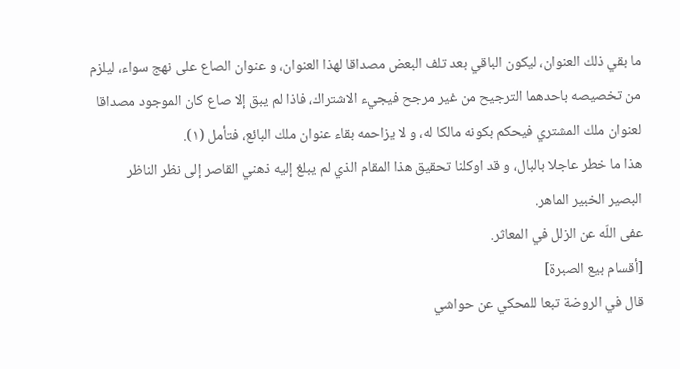ما بقي ذلك العنوان، ليكون الباقي بعد تلف البعض مصداقا لهذا العنوان، و عنوان الصاع على نهج سواء، ليلزم من تخصيصه باحدهما الترجيح من غير مرجح فيجيء الاشتراك، فاذا لم يبق إلا صاع كان الموجود مصداقا لعنوان ملك المشتري فيحكم بكونه مالكا له، و لا يزاحمه بقاء عنوان ملك البائع، فتأمل (١).
هذا ما خطر عاجلا بالبال، و قد اوكلنا تحقيق هذا المقام الذي لم يبلغ إليه ذهني القاصر إلى نظر الناظر البصير الخبير الماهر.
عفى اللّه عن الزلل في المعاثر.
[أقسام بيع الصبرة]
قال في الروضة تبعا للمحكي عن حواشي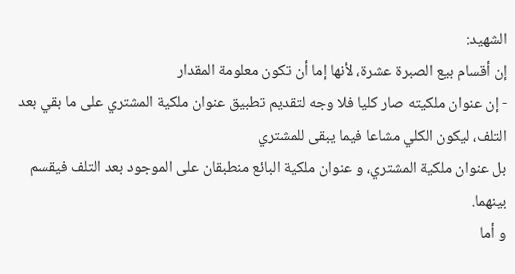الشهيد:
إن أقسام بيع الصبرة عشرة، لأنها إما أن تكون معلومة المقدار
- إن عنوان ملكيته صار كليا فلا وجه لتقديم تطبيق عنوان ملكية المشتري على ما بقي بعد التلف، ليكون الكلي مشاعا فيما يبقى للمشتري
بل عنوان ملكية المشتري، و عنوان ملكية البائع منطبقان على الموجود بعد التلف فيقسم بينهما.
و أما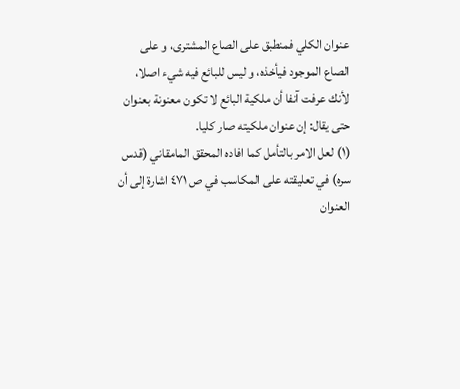عنوان الكلي فمنطبق على الصاع المشترى، و على الصاع الموجود فيأخذه، و ليس للبائع فيه شيء اصلا، لأنك عرفت آنفا أن ملكية البائع لا تكون معنونة بعنوان حتى يقال: إن عنوان ملكيته صار كليا.
(١) لعل الامر بالتأمل كما افاده المحقق المامقاني (قدس سره) في تعليقته على المكاسب في ص ٤٧١ اشارة إلى أن العنوان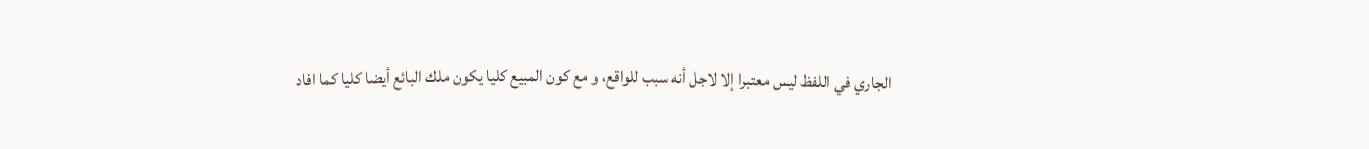الجاري في اللفظ ليس معتبرا إلا لاجل أنه سبب للواقع، و مع كون المبيع كليا يكون ملك البائع أيضا كليا كما افاد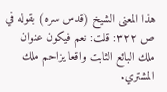هذا المعنى الشيخ (قدس سره) بقوله في ص ٣٢٢: قلت: نعم فيكون عنوان ملك البائع الثابت واقعا يزاحم ملك المشتري.